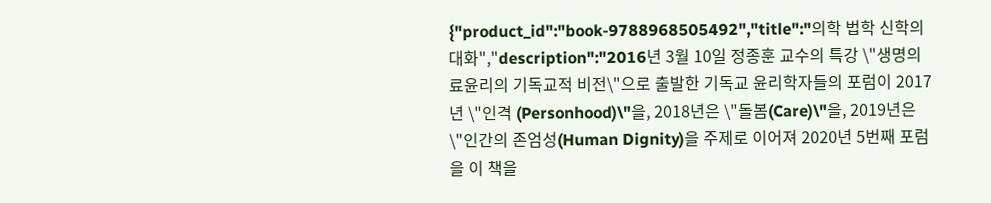{"product_id":"book-9788968505492","title":"의학 법학 신학의 대화","description":"2016년 3월 10일 정종훈 교수의 특강 \"생명의료윤리의 기독교적 비전\"으로 출발한 기독교 윤리학자들의 포럼이 2017년 \"인격 (Personhood)\"을, 2018년은 \"돌봄(Care)\"을, 2019년은 \"인간의 존엄성(Human Dignity)을 주제로 이어져 2020년 5번째 포럼을 이 책을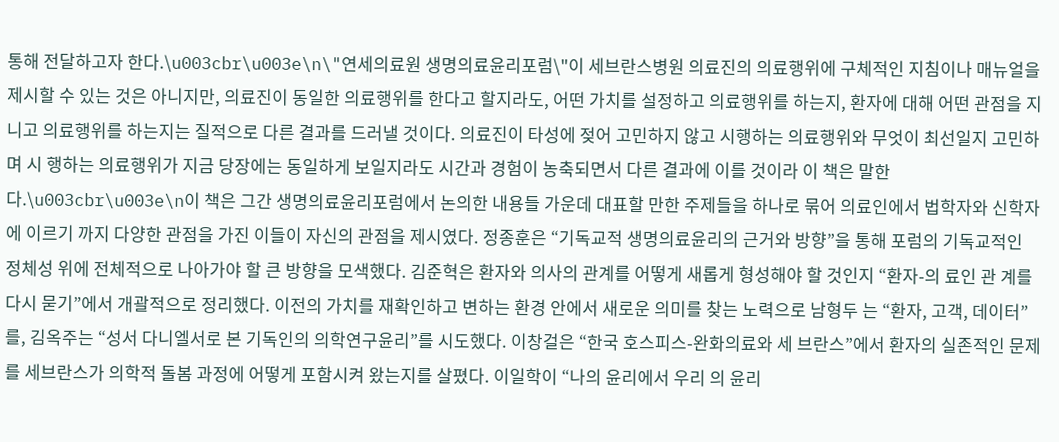통해 전달하고자 한다.\u003cbr\u003e\n\"연세의료원 생명의료윤리포럼\"이 세브란스병원 의료진의 의료행위에 구체적인 지침이나 매뉴얼을 제시할 수 있는 것은 아니지만, 의료진이 동일한 의료행위를 한다고 할지라도, 어떤 가치를 설정하고 의료행위를 하는지, 환자에 대해 어떤 관점을 지니고 의료행위를 하는지는 질적으로 다른 결과를 드러낼 것이다. 의료진이 타성에 젖어 고민하지 않고 시행하는 의료행위와 무엇이 최선일지 고민하며 시 행하는 의료행위가 지금 당장에는 동일하게 보일지라도 시간과 경험이 농축되면서 다른 결과에 이를 것이라 이 책은 말한다.\u003cbr\u003e\n이 책은 그간 생명의료윤리포럼에서 논의한 내용들 가운데 대표할 만한 주제들을 하나로 묶어 의료인에서 법학자와 신학자에 이르기 까지 다양한 관점을 가진 이들이 자신의 관점을 제시였다. 정종훈은 “기독교적 생명의료윤리의 근거와 방향”을 통해 포럼의 기독교적인 정체성 위에 전체적으로 나아가야 할 큰 방향을 모색했다. 김준혁은 환자와 의사의 관계를 어떻게 새롭게 형성해야 할 것인지 “환자-의 료인 관 계를 다시 묻기”에서 개괄적으로 정리했다. 이전의 가치를 재확인하고 변하는 환경 안에서 새로운 의미를 찾는 노력으로 남형두 는 “환자, 고객, 데이터”를, 김옥주는 “성서 다니엘서로 본 기독인의 의학연구윤리”를 시도했다. 이창걸은 “한국 호스피스-완화의료와 세 브란스”에서 환자의 실존적인 문제를 세브란스가 의학적 돌봄 과정에 어떻게 포함시켜 왔는지를 살폈다. 이일학이 “나의 윤리에서 우리 의 윤리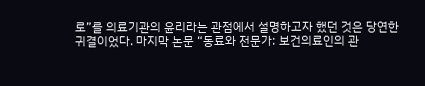로”를 의료기관의 윤리라는 관점에서 설명하고자 했던 것은 당연한 귀결이었다. 마지막 논문 “동료와 전문가: 보건의료인의 관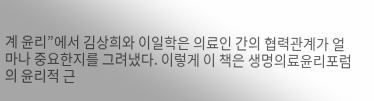계 윤리”에서 김상희와 이일학은 의료인 간의 협력관계가 얼마나 중요한지를 그려냈다. 이렇게 이 책은 생명의료윤리포럼의 윤리적 근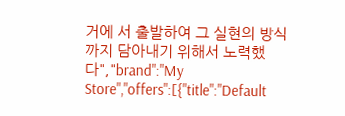거에 서 출발하여 그 실현의 방식까지 담아내기 위해서 노력했다","brand":"My Store","offers":[{"title":"Default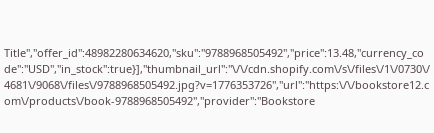Title","offer_id":48982280634620,"sku":"9788968505492","price":13.48,"currency_code":"USD","in_stock":true}],"thumbnail_url":"\/\/cdn.shopify.com\/s\/files\/1\/0730\/4681\/9068\/files\/9788968505492.jpg?v=1776353726","url":"https:\/\/bookstore12.com\/products\/book-9788968505492","provider":"Bookstore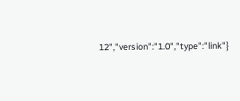12","version":"1.0","type":"link"}